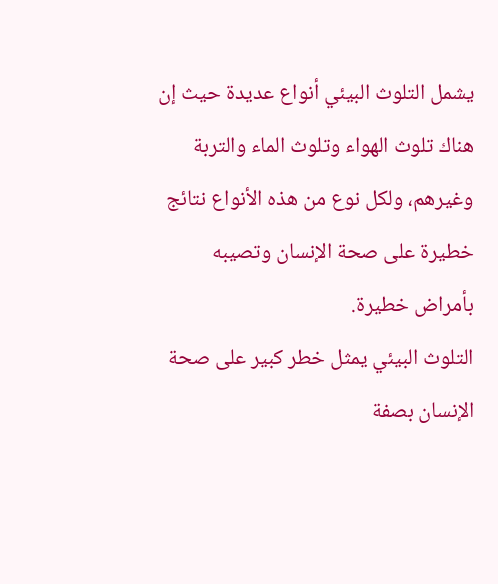يشمل التلوث البيئي أنواع عديدة حيث إن هناك تلوث الهواء وتلوث الماء والتربة وغيرهم، ولكل نوع من هذه الأنواع نتائج خطيرة على صحة الإنسان وتصيبه بأمراض خطيرة.
التلوث البيئي يمثل خطر كبير على صحة الإنسان بصفة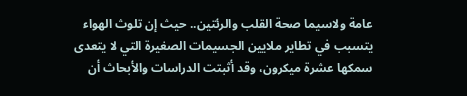عامة ولاسيما صحة القلب والرئتين.. حيث إن تلوث الهواء يتسبب في تطاير ملايين الجسيمات الصغيرة التي لا يتعدى سمكها عشرة ميكرون، وقد أثبتت الدراسات والأبحاث أن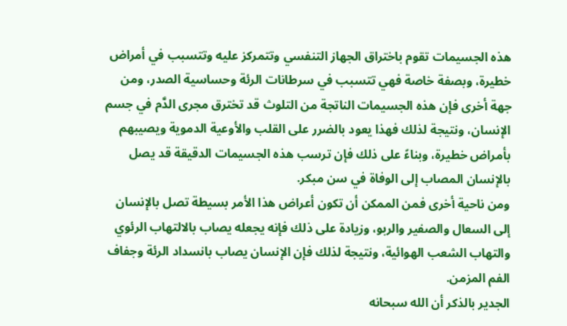هذه الجسيمات تقوم باختراق الجهاز التنفسي وتتمركز عليه وتتسبب في أمراض خطيرة، وبصفة خاصة فهي تتسبب في سرطانات الرئة وحساسية الصدر، ومن جهة أخرى فإن هذه الجسيمات الناتجة من التلوث قد تخترق مجرى الدَّم في جسم الإنسان، ونتيجة لذلك فهذا يعود بالضرر على القلب والأوعية الدموية ويصيبهم بأمراض خطيرة، وبناءً على ذلك فإن ترسب هذه الجسيمات الدقيقة قد يصل بالإنسان المصاب إلى الوفاة في سن مبكر.
ومن ناحية أخرى فمن الممكن أن تكون أعراض هذا الأمر بسيطة تصل بالإنسان إلى السعال والصفير والربو، وزيادة على ذلك فإنه يجعله يصاب بالالتهاب الرئوي والتهاب الشعب الهوائية، ونتيجة لذلك فإن الإنسان يصاب بانسداد الرئة وجفاف الفم المزمن.
الجدير بالذكر أن الله سبحانه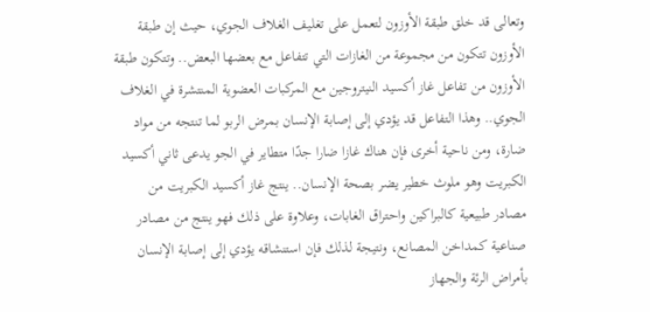وتعالى قد خلق طبقة الأوزون لتعمل على تغليف الغلاف الجوي، حيث إن طبقة الأوزون تتكون من مجموعة من الغازات التي تتفاعل مع بعضها البعض.. وتتكون طبقة الأوزون من تفاعل غاز أكسيد النيتروجين مع المركبات العضوية المنتشرة في الغلاف الجوي.. وهذا التفاعل قد يؤدي إلى إصابة الإنسان بمرض الربو لما تنتجه من مواد ضارة، ومن ناحية أخرى فإن هناك غازا ضارا جدًا متطاير في الجو يدعى ثاني أكسيد الكبريت وهو ملوث خطير يضر بصحة الإنسان.. ينتج غاز أكسيد الكبريت من مصادر طبيعية كالبراكين واحتراق الغابات، وعلاوة على ذلك فهو ينتج من مصادر صناعية كمداخن المصانع، ونتيجة لذلك فإن استنشاقه يؤدي إلى إصابة الإنسان بأمراض الرئة والجهاز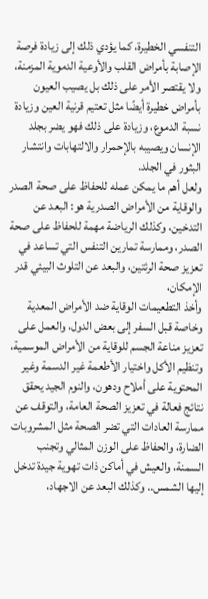التنفسي الخطيرة، كما يؤدي ذلك إلى زيادة فرصة الإصابة بأمراض القلب والأوعية الدموية المزمنة، ولا يقتصر الأمر على ذلك بل يصيب العيون بأمراض خطيرة أيضًا مثل تعتيم قرنية العين وزيادة نسبة الدموع، وزيادة على ذلك فهو يضر بجلد الإنسان ويصيبه بالإحمرار والالتهابات وانتشار البثور في الجلد.
ولعل أهم ما يمكن عمله للحفاظ على صحة الصدر والوقاية من الأمراض الصدرية هو: البعد عن التدخين، وكذلك الرياضة مهمة للحفاظ على صحة الصدر، وممارسة تمارين التنفس التي تساعد في تعزيز صحة الرئتين، والبعد عن التلوث البيئي قدر الإمكان،
وأخذ التطعيمات الوقاية ضد الأمراض المعدية وخاصة قبل السفر إلى بعض الدول، والعمل على تعزيز مناعة الجسم للوقاية من الأمراض الموسمية، وتنظيم الأكل واختيار الأطعمة غير الدسمة وغير المحتوية على أملاح ودهون، والنوم الجيد يحقق نتائج فعالة في تعزيز الصحة العامة، والتوقف عن ممارسة العادات التي تضر الصحة مثل المشروبات الضارة، والحفاظ على الوزن المثالي وتجنب السمنة، والعيش في أماكن ذات تهوية جيدة تدخل إليها الشمس.. وكذلك البعد عن الاجهاد،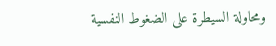ومحاولة السيطرة على الضغوط النفسية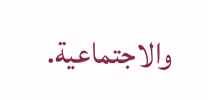والاجتماعية.